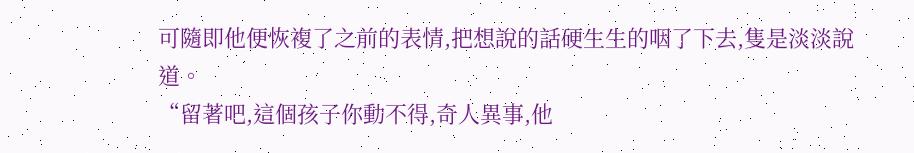可隨即他便恢複了之前的表情,把想說的話硬生生的咽了下去,隻是淡淡說道。
“留著吧,這個孩子你動不得,奇人異事,他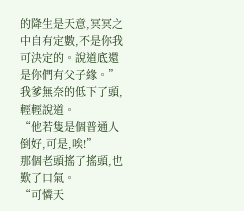的降生是天意,冥冥之中自有定數,不是你我可決定的。說道底還是你們有父子緣。”
我爹無奈的低下了頭,輕輕說道。
“他若隻是個普通人倒好,可是,唉!”
那個老頭搖了搖頭,也歎了口氣。
“可憐天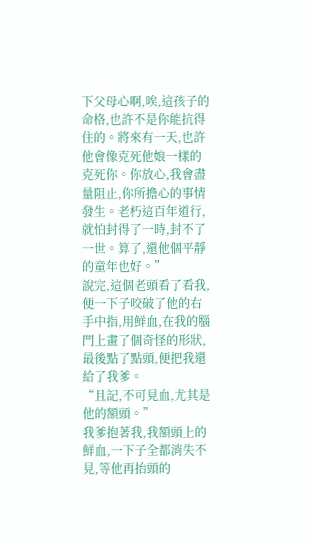下父母心啊,唉,這孩子的命格,也許不是你能抗得住的。將來有一天,也許他會像克死他娘一樣的克死你。你放心,我會盡量阻止,你所擔心的事情發生。老朽這百年道行,就怕封得了一時,封不了一世。算了,還他個平靜的童年也好。”
說完,這個老頭看了看我,便一下子咬破了他的右手中指,用鮮血,在我的腦門上畫了個奇怪的形狀,最後點了點頭,便把我還給了我爹。
“且記,不可見血,尤其是他的額頭。”
我爹抱著我,我額頭上的鮮血,一下子全都消失不見,等他再抬頭的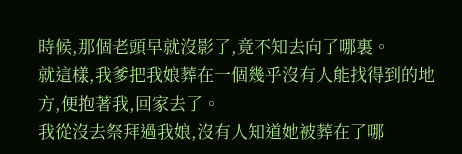時候,那個老頭早就沒影了,竟不知去向了哪裏。
就這樣,我爹把我娘葬在一個幾乎沒有人能找得到的地方,便抱著我,回家去了。
我從沒去祭拜過我娘,沒有人知道她被葬在了哪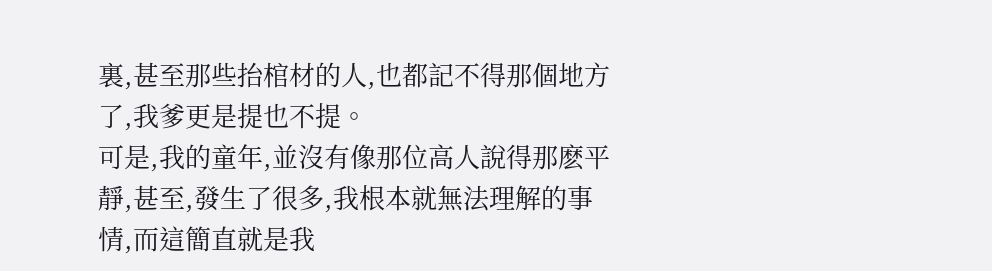裏,甚至那些抬棺材的人,也都記不得那個地方了,我爹更是提也不提。
可是,我的童年,並沒有像那位高人說得那麽平靜,甚至,發生了很多,我根本就無法理解的事情,而這簡直就是我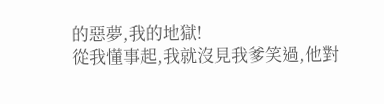的惡夢,我的地獄!
從我懂事起,我就沒見我爹笑過,他對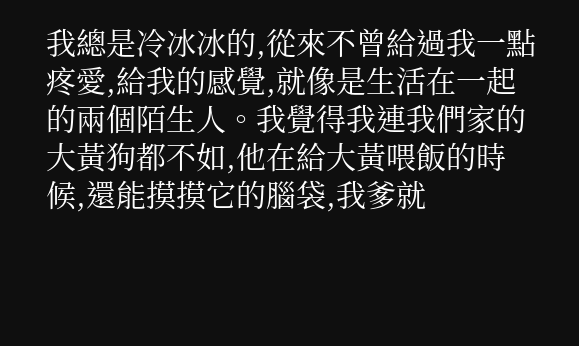我總是冷冰冰的,從來不曾給過我一點疼愛,給我的感覺,就像是生活在一起的兩個陌生人。我覺得我連我們家的大黃狗都不如,他在給大黃喂飯的時候,還能摸摸它的腦袋,我爹就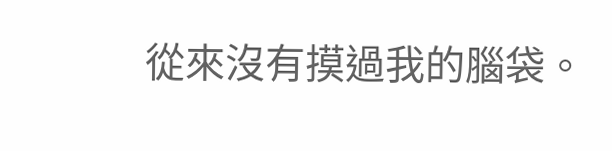從來沒有摸過我的腦袋。